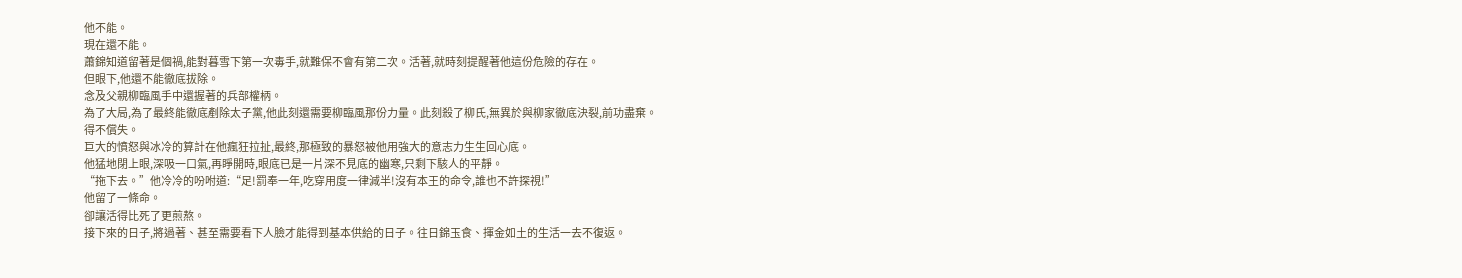他不能。
現在還不能。
蕭錦知道留著是個禍,能對暮雪下第一次毒手,就難保不會有第二次。活著,就時刻提醒著他這份危險的存在。
但眼下,他還不能徹底拔除。
念及父親柳臨風手中還握著的兵部權柄。
為了大局,為了最終能徹底剷除太子黨,他此刻還需要柳臨風那份力量。此刻殺了柳氏,無異於與柳家徹底決裂,前功盡棄。
得不償失。
巨大的憤怒與冰冷的算計在他瘋狂拉扯,最終,那極致的暴怒被他用強大的意志力生生回心底。
他猛地閉上眼,深吸一口氣,再睜開時,眼底已是一片深不見底的幽寒,只剩下駭人的平靜。
“拖下去。”他冷冷的吩咐道:“足!罰奉一年,吃穿用度一律減半!沒有本王的命令,誰也不許探視!”
他留了一條命。
卻讓活得比死了更煎熬。
接下來的日子,將過著、甚至需要看下人臉才能得到基本供給的日子。往日錦玉食、揮金如土的生活一去不復返。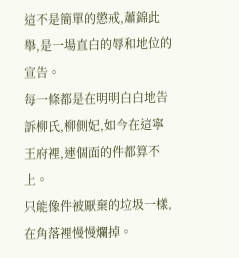這不是簡單的懲戒,蕭錦此舉,是一場直白的辱和地位的宣告。
每一條都是在明明白白地告訴柳氏,柳側妃,如今在這寧王府裡,連個面的件都算不上。
只能像件被厭棄的垃圾一樣,在角落裡慢慢爛掉。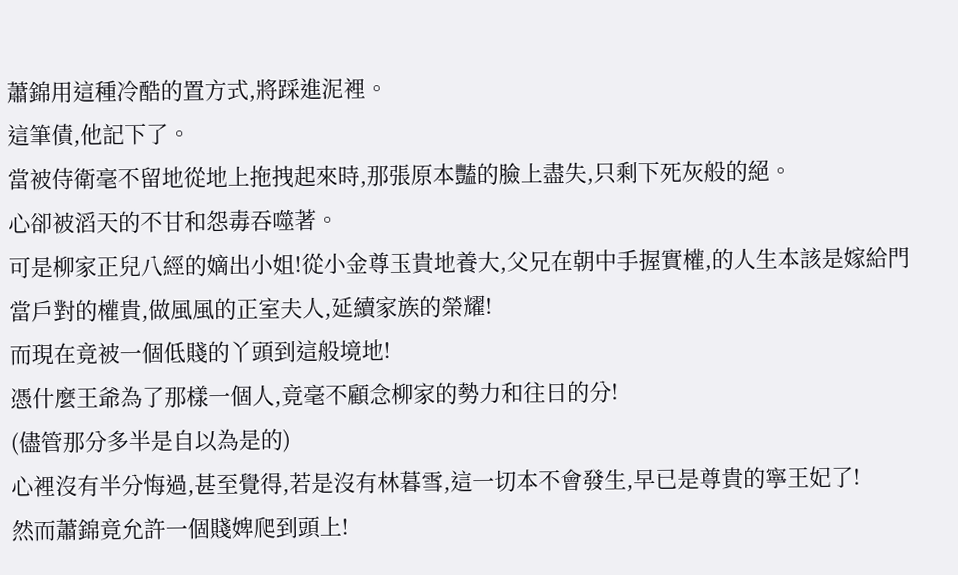蕭錦用這種冷酷的置方式,將踩進泥裡。
這筆債,他記下了。
當被侍衛毫不留地從地上拖拽起來時,那張原本豔的臉上盡失,只剩下死灰般的絕。
心卻被滔天的不甘和怨毒吞噬著。
可是柳家正兒八經的嫡出小姐!從小金尊玉貴地養大,父兄在朝中手握實權,的人生本該是嫁給門當戶對的權貴,做風風的正室夫人,延續家族的榮耀!
而現在竟被一個低賤的丫頭到這般境地!
憑什麼王爺為了那樣一個人,竟毫不顧念柳家的勢力和往日的分!
(儘管那分多半是自以為是的)
心裡沒有半分悔過,甚至覺得,若是沒有林暮雪,這一切本不會發生,早已是尊貴的寧王妃了!
然而蕭錦竟允許一個賤婢爬到頭上!